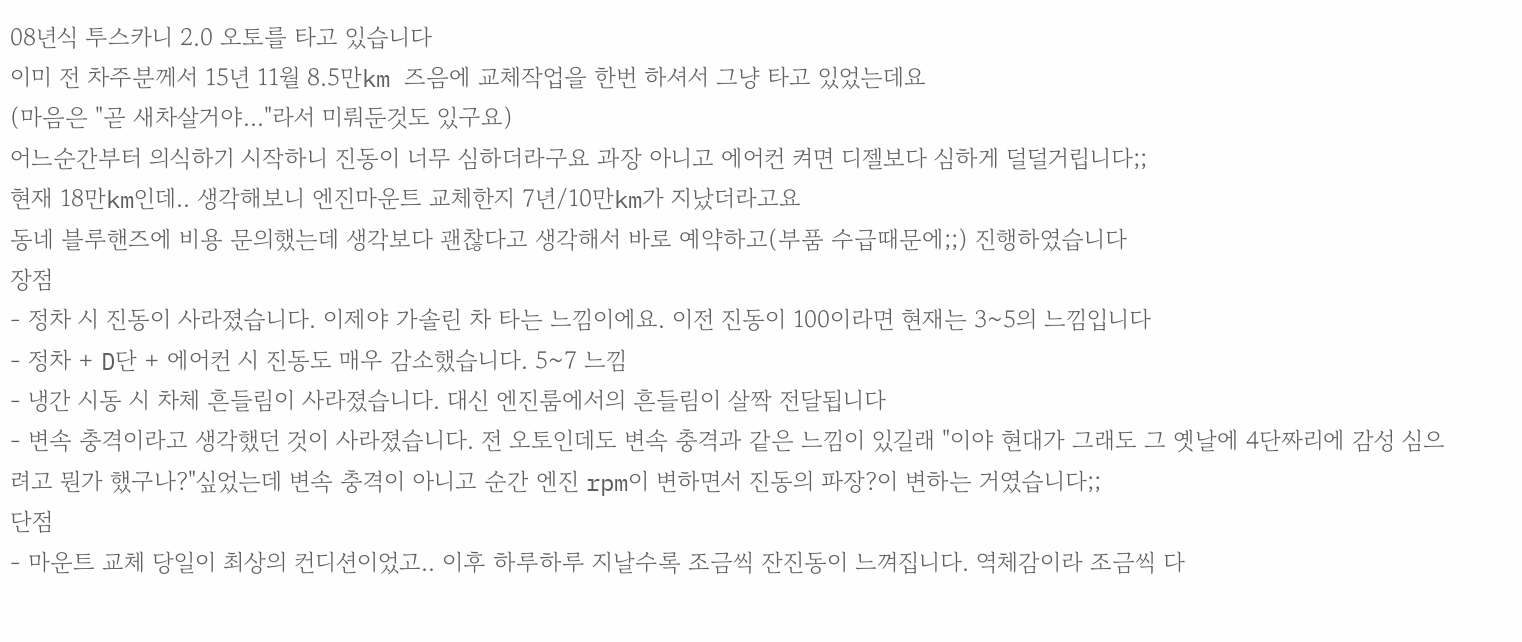08년식 투스카니 2.0 오토를 타고 있습니다
이미 전 차주분께서 15년 11월 8.5만km 즈음에 교체작업을 한번 하셔서 그냥 타고 있었는데요
(마음은 "곧 새차살거야..."라서 미뤄둔것도 있구요)
어느순간부터 의식하기 시작하니 진동이 너무 심하더라구요 과장 아니고 에어컨 켜면 디젤보다 심하게 덜덜거립니다;;
현재 18만km인데.. 생각해보니 엔진마운트 교체한지 7년/10만km가 지났더라고요
동네 블루핸즈에 비용 문의했는데 생각보다 괜찮다고 생각해서 바로 예약하고(부품 수급때문에;;) 진행하였습니다
장점
- 정차 시 진동이 사라졌습니다. 이제야 가솔린 차 타는 느낌이에요. 이전 진동이 100이라면 현재는 3~5의 느낌입니다
- 정차 + D단 + 에어컨 시 진동도 매우 감소했습니다. 5~7 느낌
- 냉간 시동 시 차체 흔들림이 사라졌습니다. 대신 엔진룸에서의 흔들림이 살짝 전달됩니다
- 변속 충격이라고 생각했던 것이 사라졌습니다. 전 오토인데도 변속 충격과 같은 느낌이 있길래 "이야 현대가 그래도 그 옛날에 4단짜리에 감성 심으려고 뭔가 했구나?"싶었는데 변속 충격이 아니고 순간 엔진 rpm이 변하면서 진동의 파장?이 변하는 거였습니다;;
단점
- 마운트 교체 당일이 최상의 컨디션이었고.. 이후 하루하루 지날수록 조금씩 잔진동이 느껴집니다. 역체감이라 조금씩 다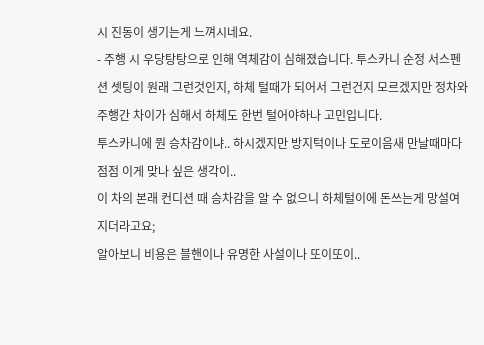시 진동이 생기는게 느껴시네요.
- 주행 시 우당탕탕으로 인해 역체감이 심해졌습니다. 투스카니 순정 서스펜션 셋팅이 원래 그런것인지, 하체 털때가 되어서 그런건지 모르겠지만 정차와 주행간 차이가 심해서 하체도 한번 털어야하나 고민입니다.
투스카니에 뭔 승차감이냐.. 하시겠지만 방지턱이나 도로이음새 만날때마다 점점 이게 맞나 싶은 생각이..
이 차의 본래 컨디션 때 승차감을 알 수 없으니 하체털이에 돈쓰는게 망설여지더라고요;
알아보니 비용은 블핸이나 유명한 사설이나 또이또이..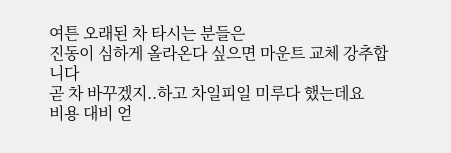여튼 오래된 차 타시는 분들은
진동이 심하게 올라온다 싶으면 마운트 교체 강추합니다
곧 차 바꾸겠지..하고 차일피일 미루다 했는데요
비용 대비 얻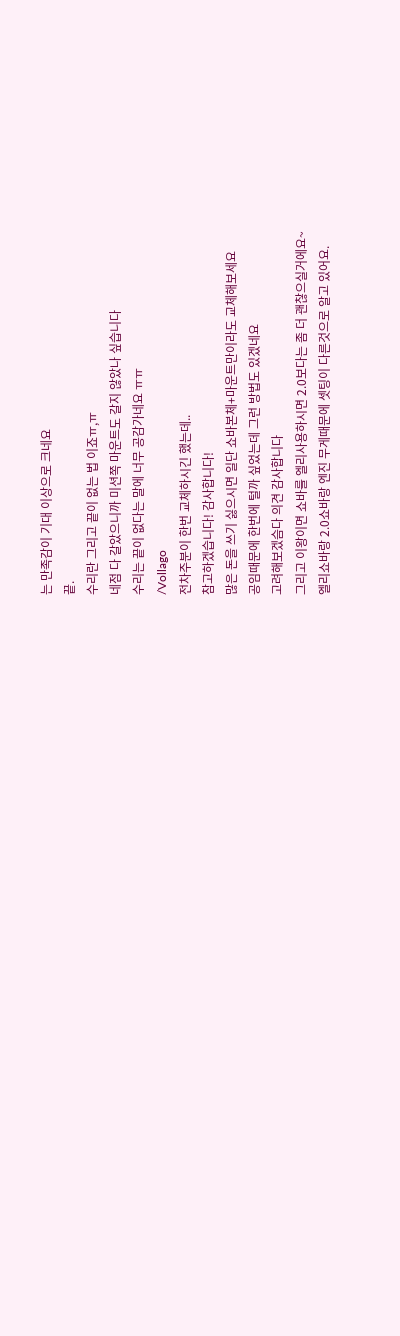는 만족감이 기대 이상으로 크네요
끝.
수리란 그리고 끝이 없는 법 이죠ㅠ,ㅠ
네점 다 갈았으니까 미션쪽 마운트도 갈지 않았나 싶습니다
수리는 끝이 없다는 말에 너무 공감가네요 ㅠㅠ
/Vollago
전차주분이 한번 교체하시긴 했는데..
참고하겠습니다! 감사합니다!
많은 돈을 쓰기 싫으시면 일단 쇼바본체+마운트만이라도 교체해보세요
공임때문에 한번에 털까 싶었는데 그런 방법도 있겠네요
고려해보겠슴다 의견 감사합니다
그리고 이왕이면 쇼바를 엘리사용하시면 2.0보다는 좀 더 괜찮으실거에요~
엘리쇼바랑 2.0쇼바랑 엔진 무게때문에 셋팅이 다른것으로 알고 있어요.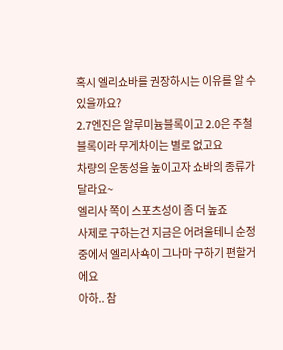혹시 엘리쇼바를 권장하시는 이유를 알 수 있을까요?
2.7엔진은 알루미늄블록이고 2.0은 주철블록이라 무게차이는 별로 없고요
차량의 운동성을 높이고자 쇼바의 종류가 달라요~
엘리사 쪽이 스포츠성이 좀 더 높죠
사제로 구하는건 지금은 어려울테니 순정중에서 엘리사쇽이 그나마 구하기 편할거에요
아하.. 참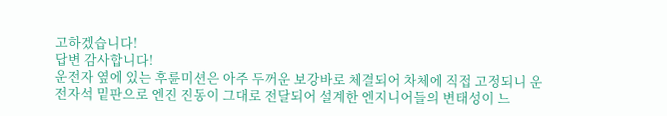고하겠습니다!
답변 감사합니다!
운전자 옆에 있는 후륜미션은 아주 두꺼운 보강바로 체결되어 차체에 직접 고정되니 운전자석 밑판으로 엔진 진동이 그대로 전달되어 설계한 엔지니어들의 변태성이 느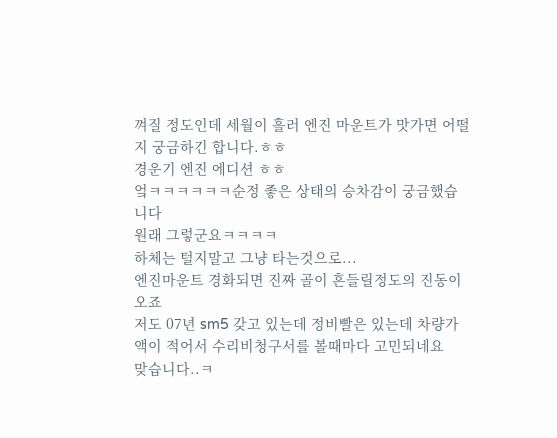껴질 정도인데 세월이 흘러 엔진 마운트가 맛가면 어떨지 궁금하긴 합니다.ㅎㅎ
경운기 엔진 에디션 ㅎㅎ
엌ㅋㅋㅋㅋㅋㅋ순정 좋은 상태의 승차감이 궁금했습니다
원래 그렇군요ㅋㅋㅋㅋ
하체는 털지말고 그냥 타는것으로...
엔진마운트 경화되면 진짜 골이 흔들릴정도의 진동이 오죠
저도 07년 sm5 갖고 있는데 정비빨은 있는데 차량가액이 적어서 수리비청구서를 볼때마다 고민되네요
맞습니다..ㅋ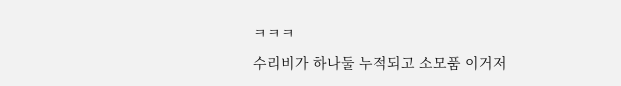ㅋㅋㅋ
수리비가 하나둘 누적되고 소모품 이거저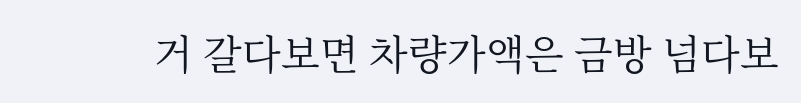거 갈다보면 차량가액은 금방 넘다보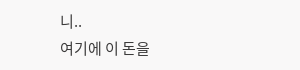니..
여기에 이 돈을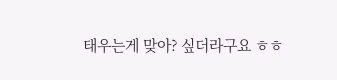태우는게 맞아? 싶더라구요 ㅎㅎ